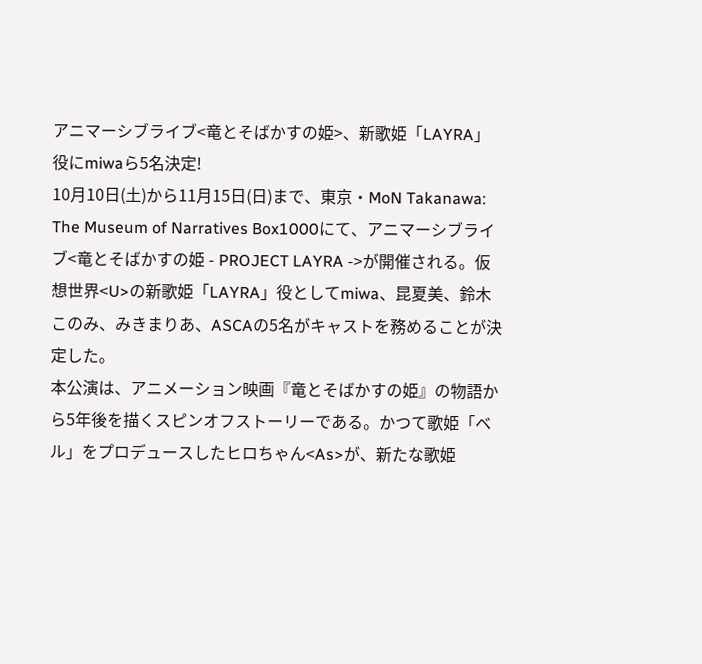アニマーシブライブ<竜とそばかすの姫>、新歌姫「LAYRA」役にmiwaら5名決定!
10月10日(土)から11月15日(日)まで、東京・MoN Takanawa: The Museum of Narratives Box1000にて、アニマーシブライブ<竜とそばかすの姫 - PROJECT LAYRA ->が開催される。仮想世界<U>の新歌姫「LAYRA」役としてmiwa、昆夏美、鈴木このみ、みきまりあ、ASCAの5名がキャストを務めることが決定した。
本公演は、アニメーション映画『竜とそばかすの姫』の物語から5年後を描くスピンオフストーリーである。かつて歌姫「ベル」をプロデュースしたヒロちゃん<As>が、新たな歌姫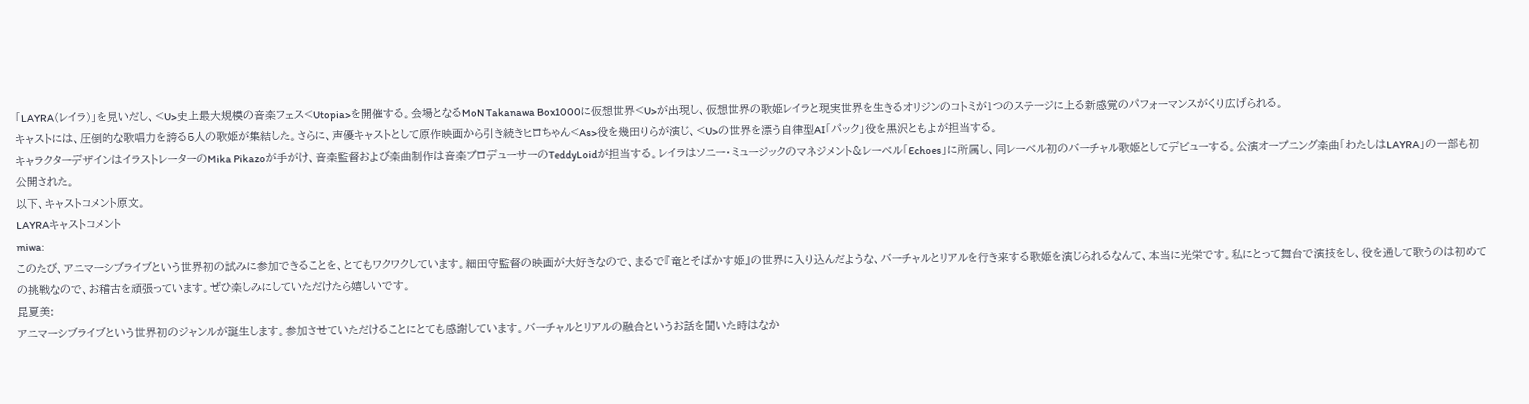「LAYRA(レイラ)」を見いだし、<U>史上最大規模の音楽フェス<Utopia>を開催する。会場となるMoN Takanawa Box1000に仮想世界<U>が出現し、仮想世界の歌姫レイラと現実世界を生きるオリジンのコトミが1つのステージに上る新感覚のパフォーマンスがくり広げられる。
キャストには、圧倒的な歌唱力を誇る5人の歌姫が集結した。さらに、声優キャストとして原作映画から引き続きヒロちゃん<As>役を幾田りらが演じ、<U>の世界を漂う自律型AI「パック」役を黒沢ともよが担当する。
キャラクターデザインはイラストレーターのMika Pikazoが手がけ、音楽監督および楽曲制作は音楽プロデューサーのTeddyLoidが担当する。レイラはソニー・ミュージックのマネジメント&レーベル「Echoes」に所属し、同レーベル初のバーチャル歌姫としてデビューする。公演オープニング楽曲「わたしはLAYRA」の一部も初公開された。
以下、キャストコメント原文。
LAYRAキャストコメント
miwa:
このたび、アニマーシブライブという世界初の試みに参加できることを、とてもワクワクしています。細田守監督の映画が大好きなので、まるで『竜とそばかす姫』の世界に入り込んだような、バーチャルとリアルを行き来する歌姫を演じられるなんて、本当に光栄です。私にとって舞台で演技をし、役を通して歌うのは初めての挑戦なので、お稽古を頑張っています。ぜひ楽しみにしていただけたら嬉しいです。
昆夏美:
アニマーシブライブという世界初のジャンルが誕生します。参加させていただけることにとても感謝しています。バーチャルとリアルの融合というお話を聞いた時はなか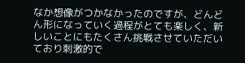なか想像がつかなかったのですが、どんどん形になっていく過程がとても楽しく、新しいことにもたくさん挑戦させていただいており刺激的で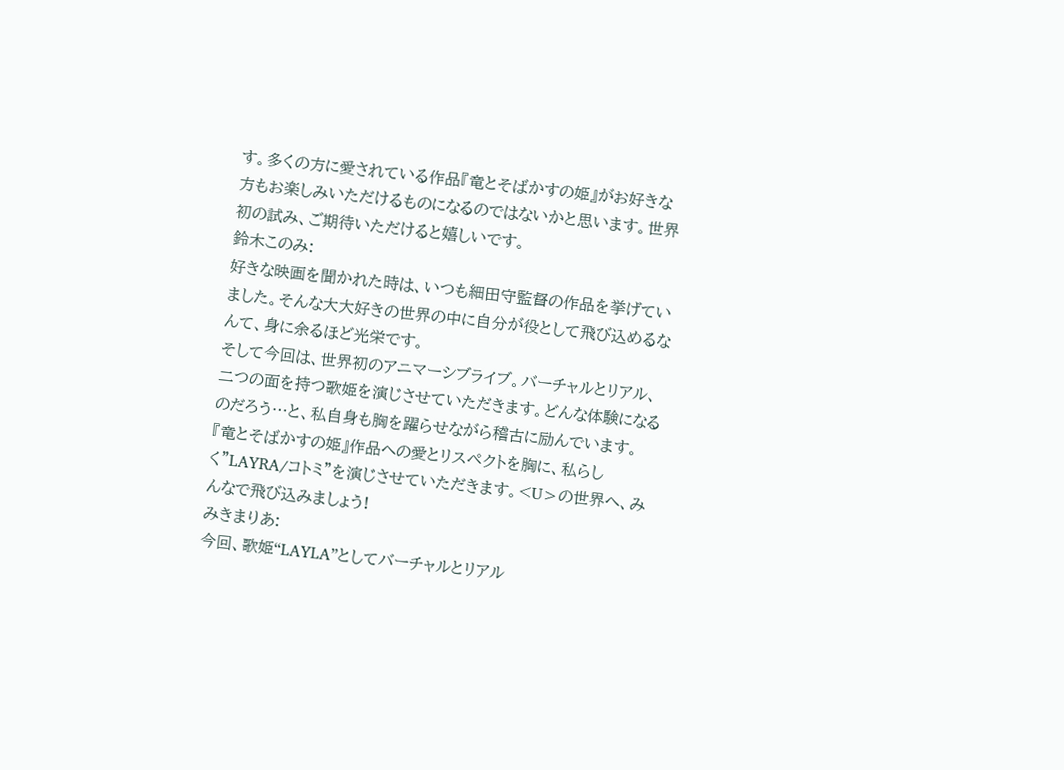す。多くの方に愛されている作品『竜とそばかすの姫』がお好きな方もお楽しみいただけるものになるのではないかと思います。世界初の試み、ご期待いただけると嬉しいです。
鈴木このみ:
好きな映画を聞かれた時は、いつも細田守監督の作品を挙げていました。そんな大大好きの世界の中に自分が役として飛び込めるなんて、身に余るほど光栄です。
そして今回は、世界初のアニマーシブライブ。バーチャルとリアル、二つの面を持つ歌姫を演じさせていただきます。どんな体験になるのだろう…と、私自身も胸を躍らせながら稽古に励んでいます。
『竜とそばかすの姫』作品への愛とリスペクトを胸に、私らしく"LAYRA/コトミ"を演じさせていただきます。<U>の世界へ、みんなで飛び込みましょう!
みきまりあ:
今回、歌姫“LAYLA”としてバーチャルとリアル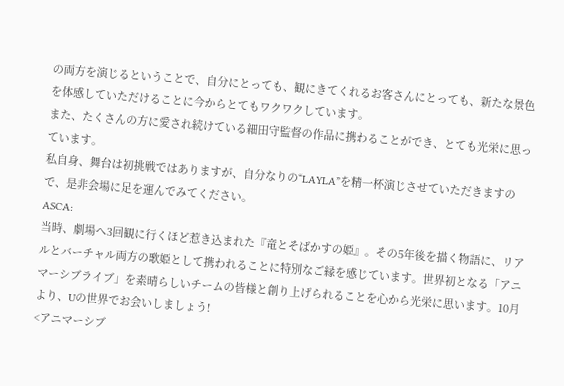の両方を演じるということで、自分にとっても、観にきてくれるお客さんにとっても、新たな景色を体感していただけることに今からとてもワクワクしています。
また、たくさんの方に愛され続けている細田守監督の作品に携わることができ、とても光栄に思っています。
私自身、舞台は初挑戦ではありますが、自分なりの“LAYLA”を精一杯演じさせていただきますので、是非会場に足を運んでみてください。
ASCA:
当時、劇場へ3回観に行くほど惹き込まれた『竜とそばかすの姫』。その5年後を描く物語に、リアルとバーチャル両方の歌姫として携われることに特別なご縁を感じています。世界初となる「アニマーシブライブ」を素晴らしいチームの皆様と創り上げられることを心から光栄に思います。10月より、Uの世界でお会いしましょう!
<アニマーシブ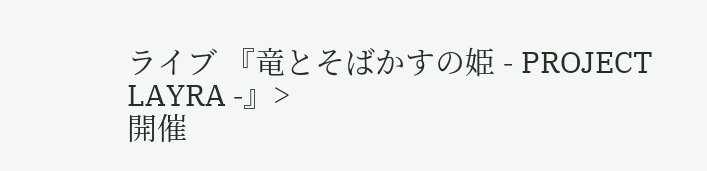ライブ 『竜とそばかすの姫 - PROJECT LAYRA -』>
開催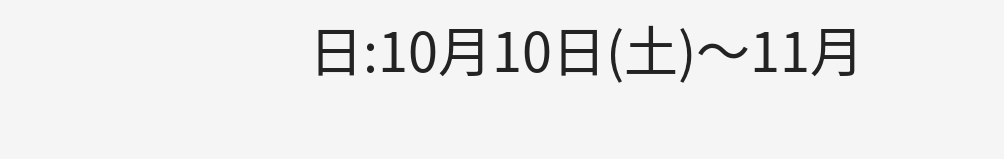日:10月10日(土)〜11月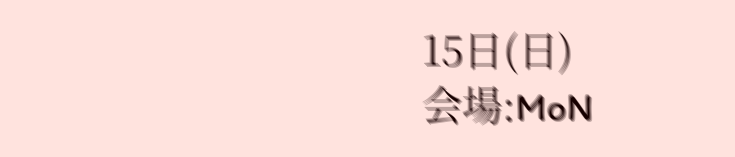15日(日)
会場:MoN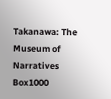Takanawa: The Museum of Narratives Box1000